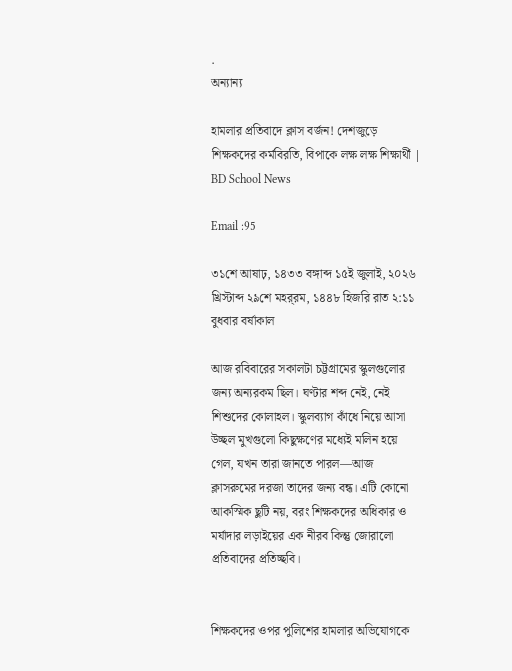.
অন্যান্য

হামলার প্রতিবাদে ক্লাস বর্জন! দেশজুড়ে শিক্ষকদের কর্মবিরতি, বিপাকে লক্ষ লক্ষ শিক্ষার্থী | BD School News

Email :95

৩১শে আষাঢ়, ১৪৩৩ বঙ্গাব্দ ১৫ই জুলাই, ২০২৬ খ্রিস্টাব্দ ২৯শে মহর্‌রম, ১৪৪৮ হিজরি রাত ২:১১ বুধবার বর্ষাকাল

আজ রবিবারের সকালটা চট্টগ্রামের স্কুলগুলোর জন্য অন্যরকম ছিল। ঘণ্টার শব্দ নেই, নেই শিশুদের কোলাহল। স্কুলব্যাগ কাঁধে নিয়ে আসা উচ্ছল মুখগুলো কিছুক্ষণের মধ্যেই মলিন হয়ে গেল, যখন তারা জানতে পারল—আজ ক্লাসরুমের দরজা তাদের জন্য বন্ধ। এটি কোনো আকস্মিক ছুটি নয়, বরং শিক্ষকদের অধিকার ও মর্যাদার লড়াইয়ের এক নীরব কিন্তু জোরালো প্রতিবাদের প্রতিচ্ছবি।


শিক্ষকদের ওপর পুলিশের হামলার অভিযোগকে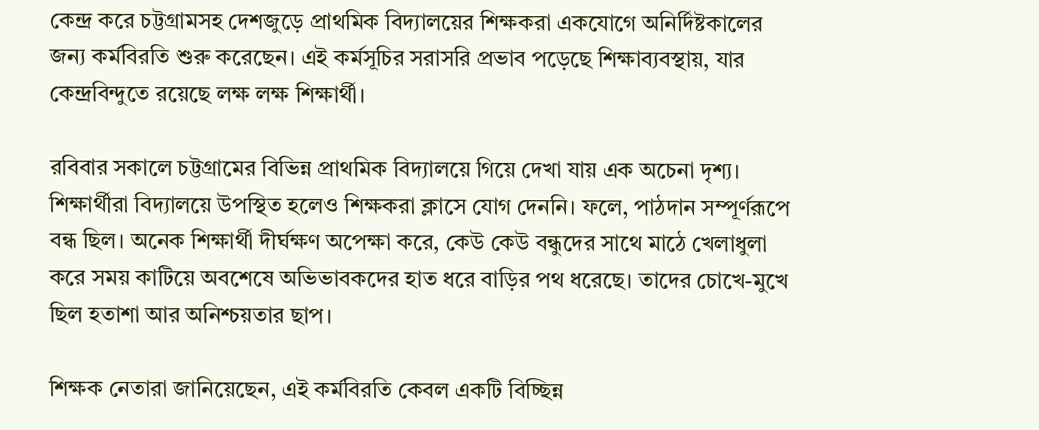কেন্দ্র করে চট্টগ্রামসহ দেশজুড়ে প্রাথমিক বিদ্যালয়ের শিক্ষকরা একযোগে অনির্দিষ্টকালের জন্য কর্মবিরতি শুরু করেছেন। এই কর্মসূচির সরাসরি প্রভাব পড়েছে শিক্ষাব্যবস্থায়, যার কেন্দ্রবিন্দুতে রয়েছে লক্ষ লক্ষ শিক্ষার্থী।

রবিবার সকালে চট্টগ্রামের বিভিন্ন প্রাথমিক বিদ্যালয়ে গিয়ে দেখা যায় এক অচেনা দৃশ্য। শিক্ষার্থীরা বিদ্যালয়ে উপস্থিত হলেও শিক্ষকরা ক্লাসে যোগ দেননি। ফলে, পাঠদান সম্পূর্ণরূপে বন্ধ ছিল। অনেক শিক্ষার্থী দীর্ঘক্ষণ অপেক্ষা করে, কেউ কেউ বন্ধুদের সাথে মাঠে খেলাধুলা করে সময় কাটিয়ে অবশেষে অভিভাবকদের হাত ধরে বাড়ির পথ ধরেছে। তাদের চোখে-মুখে ছিল হতাশা আর অনিশ্চয়তার ছাপ।

শিক্ষক নেতারা জানিয়েছেন, এই কর্মবিরতি কেবল একটি বিচ্ছিন্ন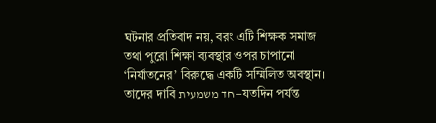ঘটনার প্রতিবাদ নয়, বরং এটি শিক্ষক সমাজ তথা পুরো শিক্ষা ব্যবস্থার ওপর চাপানো ‘নির্যাতনের’ বিরুদ্ধে একটি সম্মিলিত অবস্থান। তাদের দাবি חד משמעית—যতদিন পর্যন্ত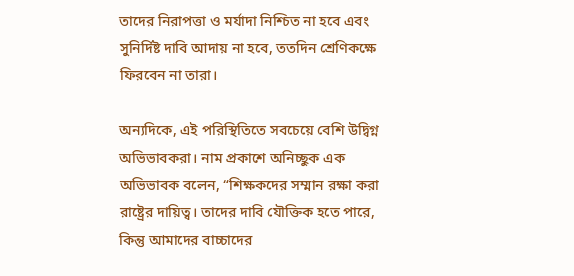তাদের নিরাপত্তা ও মর্যাদা নিশ্চিত না হবে এবং সুনির্দিষ্ট দাবি আদায় না হবে, ততদিন শ্রেণিকক্ষে ফিরবেন না তারা।

অন্যদিকে, এই পরিস্থিতিতে সবচেয়ে বেশি উদ্বিগ্ন অভিভাবকরা। নাম প্রকাশে অনিচ্ছুক এক অভিভাবক বলেন, “শিক্ষকদের সম্মান রক্ষা করা রাষ্ট্রের দায়িত্ব। তাদের দাবি যৌক্তিক হতে পারে, কিন্তু আমাদের বাচ্চাদের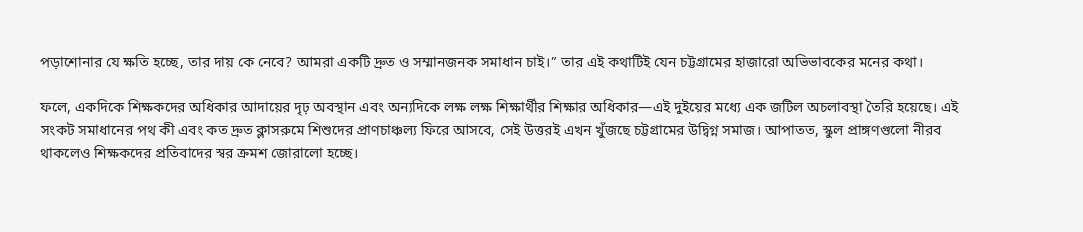পড়াশোনার যে ক্ষতি হচ্ছে, তার দায় কে নেবে? আমরা একটি দ্রুত ও সম্মানজনক সমাধান চাই।” তার এই কথাটিই যেন চট্টগ্রামের হাজারো অভিভাবকের মনের কথা।

ফলে, একদিকে শিক্ষকদের অধিকার আদায়ের দৃঢ় অবস্থান এবং অন্যদিকে লক্ষ লক্ষ শিক্ষার্থীর শিক্ষার অধিকার—এই দুইয়ের মধ্যে এক জটিল অচলাবস্থা তৈরি হয়েছে। এই সংকট সমাধানের পথ কী এবং কত দ্রুত ক্লাসরুমে শিশুদের প্রাণচাঞ্চল্য ফিরে আসবে, সেই উত্তরই এখন খুঁজছে চট্টগ্রামের উদ্বিগ্ন সমাজ। আপাতত, স্কুল প্রাঙ্গণগুলো নীরব থাকলেও শিক্ষকদের প্রতিবাদের স্বর ক্রমশ জোরালো হচ্ছে।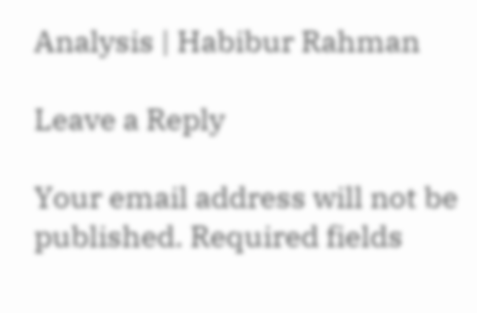Analysis | Habibur Rahman

Leave a Reply

Your email address will not be published. Required fields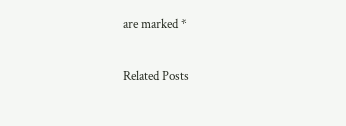are marked *

Related Posts